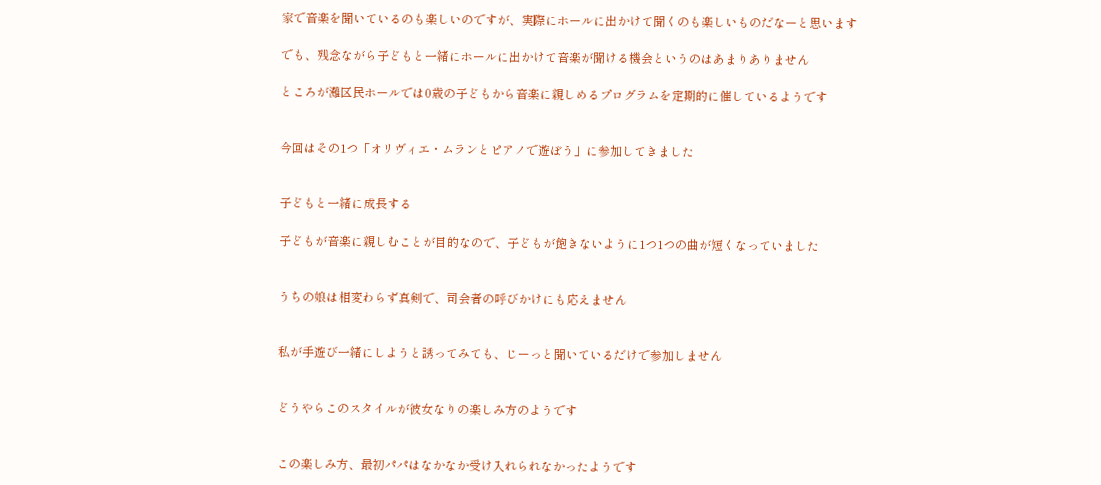家で音楽を聞いているのも楽しいのですが、実際にホールに出かけて聞くのも楽しいものだなーと思います

でも、残念ながら子どもと一緒にホールに出かけて音楽が聞ける機会というのはあまりありません

ところが灘区民ホールでは0歳の子どもから音楽に親しめるプログラムを定期的に催しているようです


今回はその1つ「オリヴィエ・ムランとピアノで遊ぼう」に参加してきました


子どもと一緒に成長する

子どもが音楽に親しむことが目的なので、子どもが飽きないように1つ1つの曲が短くなっていました


うちの娘は相変わらず真剣で、司会者の呼びかけにも応えません


私が手遊び一緒にしようと誘ってみても、じーっと聞いているだけで参加しません


どうやらこのスタイルが彼女なりの楽しみ方のようです


この楽しみ方、最初パパはなかなか受け入れられなかったようです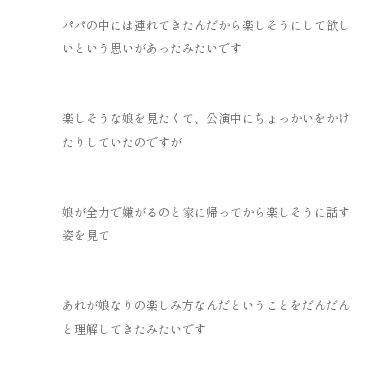パパの中には連れてきたんだから楽しそうにして欲しいという思いがあったみたいです


楽しそうな娘を見たくて、公演中にちょっかいをかけたりしていたのですが


娘が全力で嫌がるのと家に帰ってから楽しそうに話す姿を見て


あれが娘なりの楽しみ方なんだということをだんだんと理解してきたみたいです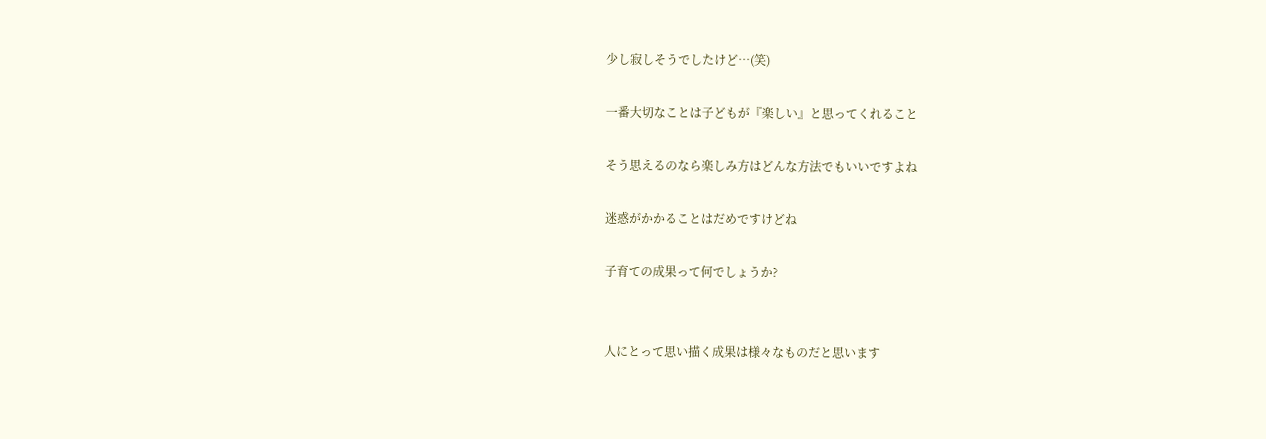少し寂しそうでしたけど…(笑)

一番大切なことは子どもが『楽しい』と思ってくれること

そう思えるのなら楽しみ方はどんな方法でもいいですよね

迷惑がかかることはだめですけどね

子育ての成果って何でしょうか?


人にとって思い描く成果は様々なものだと思います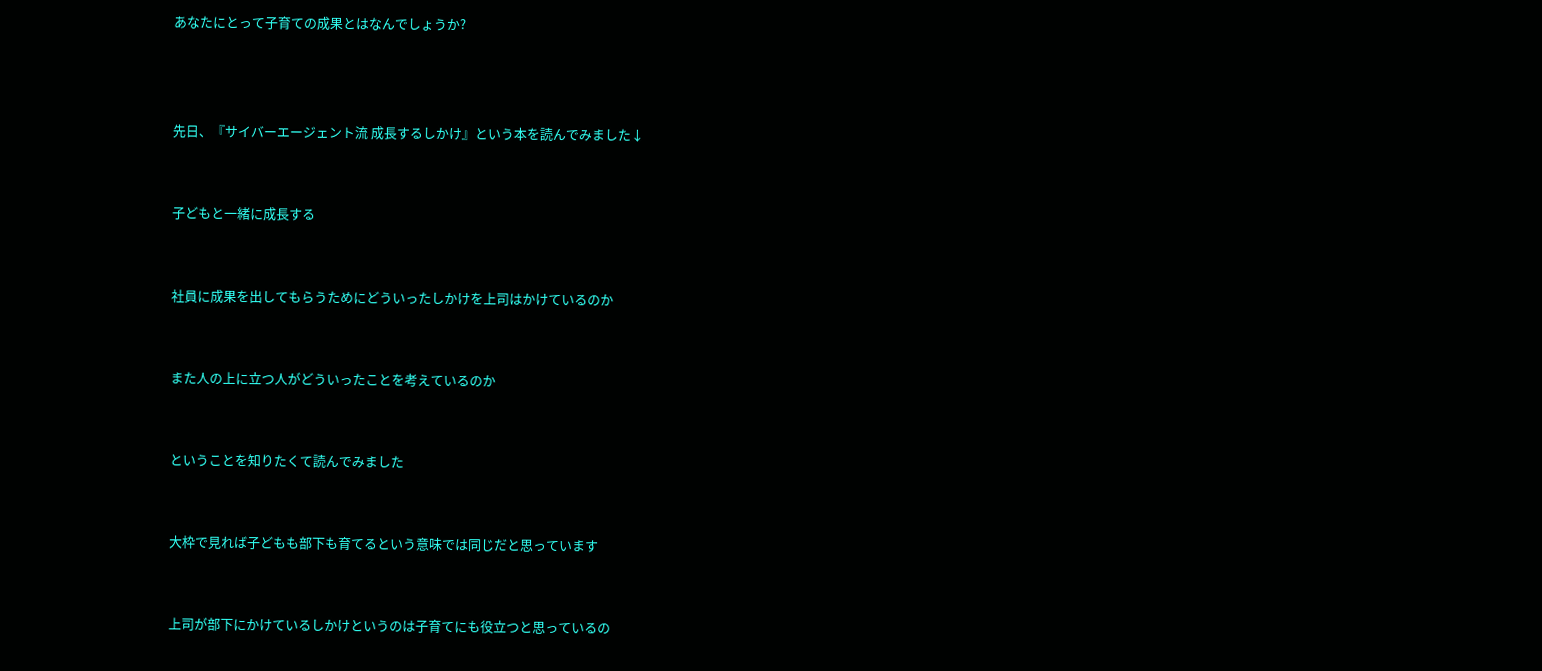あなたにとって子育ての成果とはなんでしょうか?



先日、『サイバーエージェント流 成長するしかけ』という本を読んでみました↓


子どもと一緒に成長する


社員に成果を出してもらうためにどういったしかけを上司はかけているのか


また人の上に立つ人がどういったことを考えているのか


ということを知りたくて読んでみました


大枠で見れば子どもも部下も育てるという意味では同じだと思っています


上司が部下にかけているしかけというのは子育てにも役立つと思っているの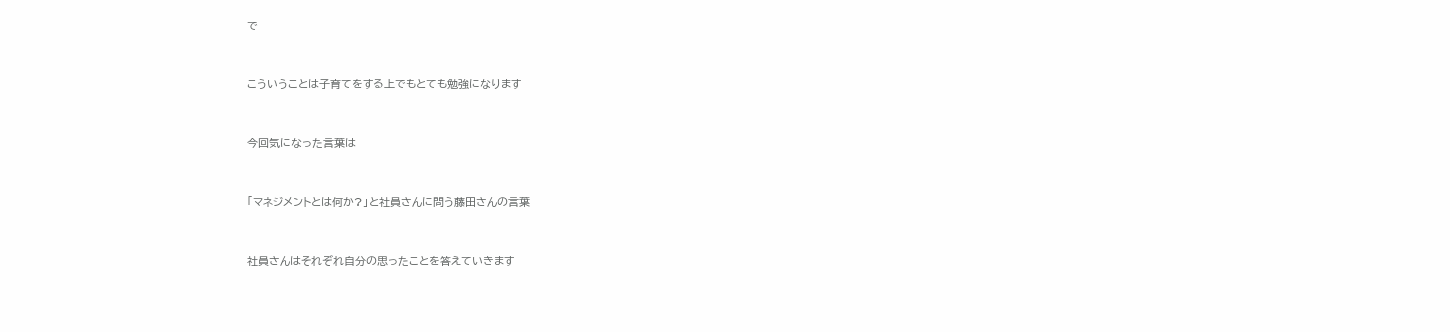で


こういうことは子育てをする上でもとても勉強になります


今回気になった言葉は


「マネジメントとは何か?」と社員さんに問う藤田さんの言葉


社員さんはそれぞれ自分の思ったことを答えていきます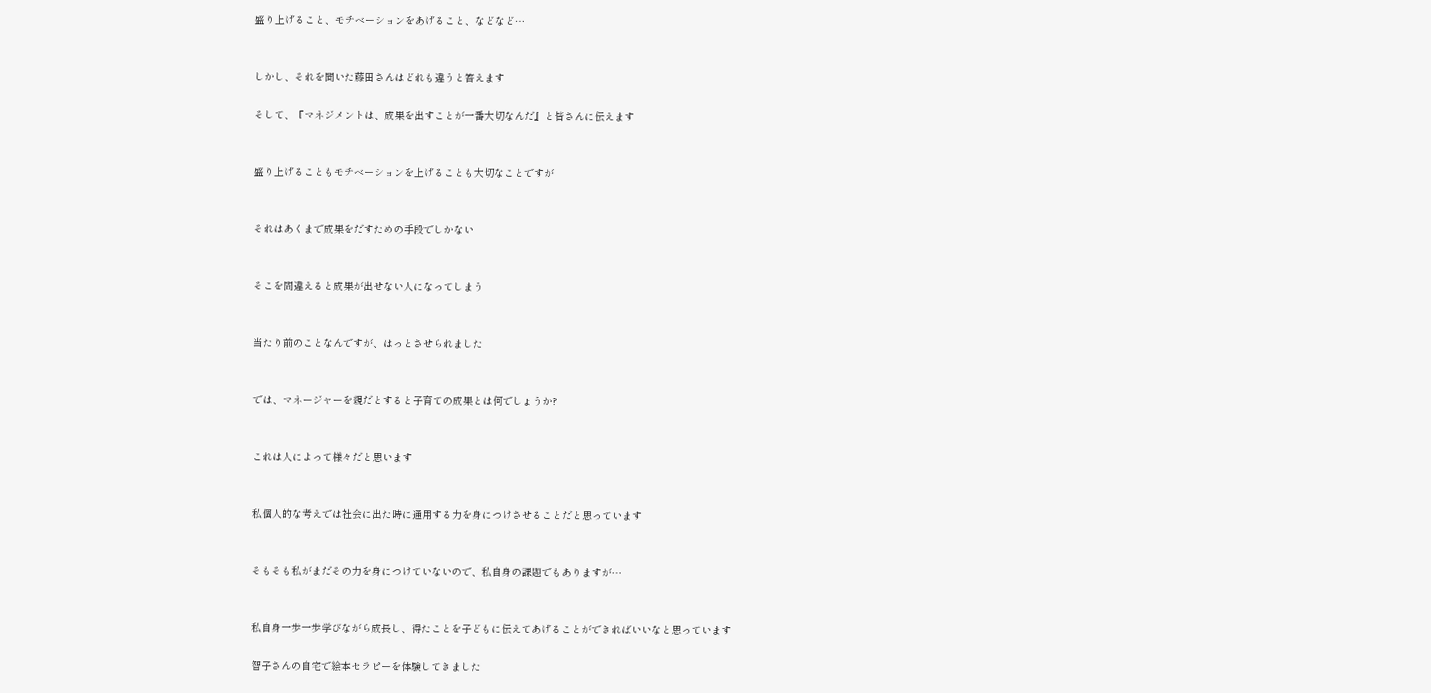盛り上げること、モチベーションをあげること、などなど…


しかし、それを聞いた藤田さんはどれも違うと答えます

そして、『マネジメントは、成果を出すことが一番大切なんだ』と皆さんに伝えます


盛り上げることもモチベーションを上げることも大切なことですが


それはあくまで成果をだすための手段でしかない


そこを間違えると成果が出せない人になってしまう


当たり前のことなんですが、はっとさせられました


では、マネージャーを親だとすると子育ての成果とは何でしょうか?


これは人によって様々だと思います


私個人的な考えでは社会に出た時に通用する力を身につけさせることだと思っています


そもそも私がまだその力を身につけていないので、私自身の課題でもありますが…


私自身一歩一歩学びながら成長し、得たことを子どもに伝えてあげることができればいいなと思っています

智子さんの自宅で絵本セラピーを体験してきました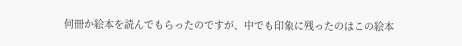何冊か絵本を読んでもらったのですが、中でも印象に残ったのはこの絵本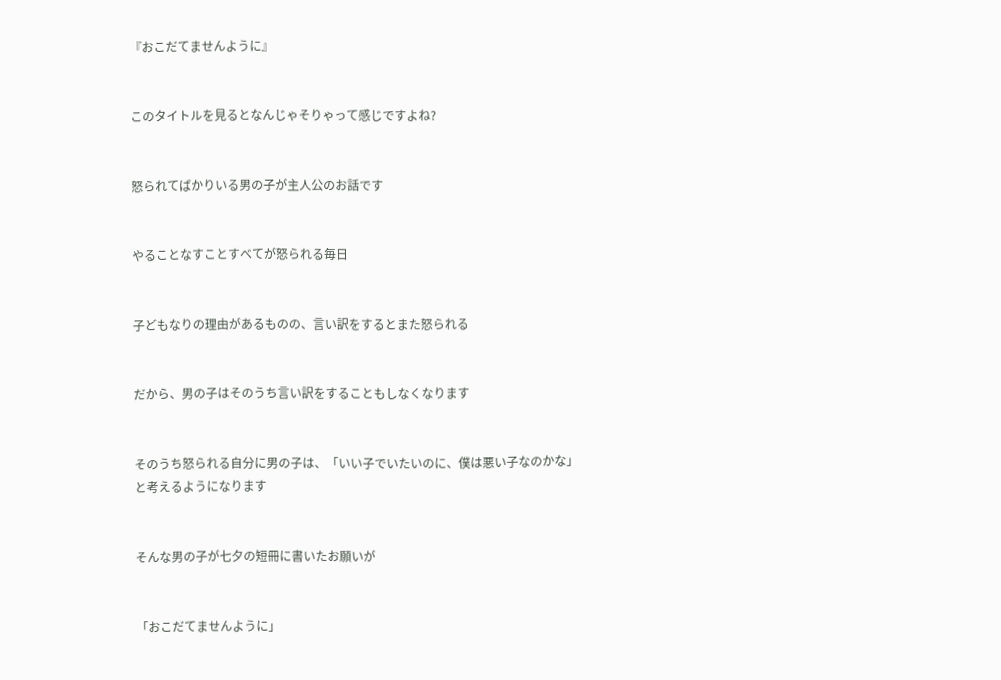『おこだてませんように』


このタイトルを見るとなんじゃそりゃって感じですよね?


怒られてばかりいる男の子が主人公のお話です


やることなすことすべてが怒られる毎日


子どもなりの理由があるものの、言い訳をするとまた怒られる


だから、男の子はそのうち言い訳をすることもしなくなります


そのうち怒られる自分に男の子は、「いい子でいたいのに、僕は悪い子なのかな」と考えるようになります


そんな男の子が七夕の短冊に書いたお願いが


「おこだてませんように」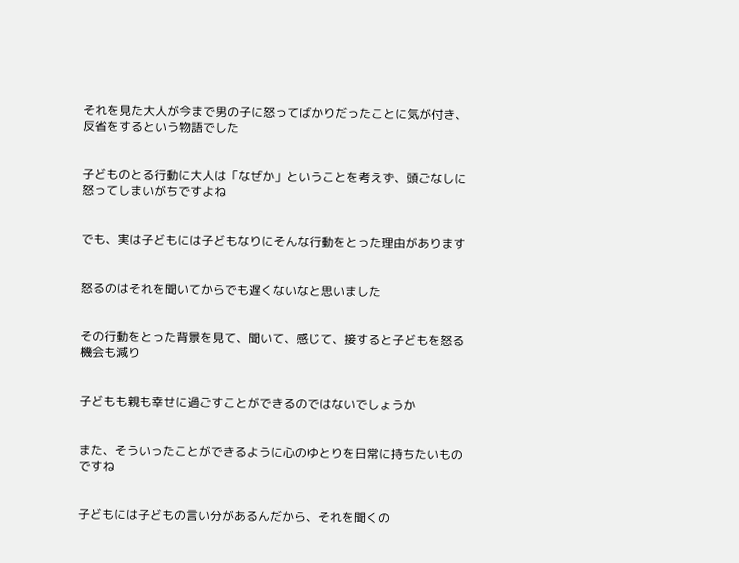それを見た大人が今まで男の子に怒ってばかりだったことに気が付き、反省をするという物語でした


子どものとる行動に大人は「なぜか」ということを考えず、頭ごなしに怒ってしまいがちですよね


でも、実は子どもには子どもなりにそんな行動をとった理由があります


怒るのはそれを聞いてからでも遅くないなと思いました


その行動をとった背景を見て、聞いて、感じて、接すると子どもを怒る機会も減り


子どもも親も幸せに過ごすことができるのではないでしょうか


また、そういったことができるように心のゆとりを日常に持ちたいものですね


子どもには子どもの言い分があるんだから、それを聞くの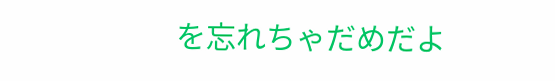を忘れちゃだめだよ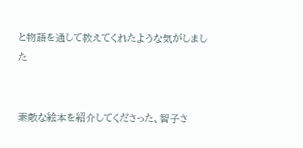と物語を通して教えてくれたような気がしました


素敵な絵本を紹介してくださった、智子さ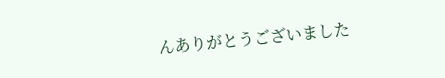んありがとうございました